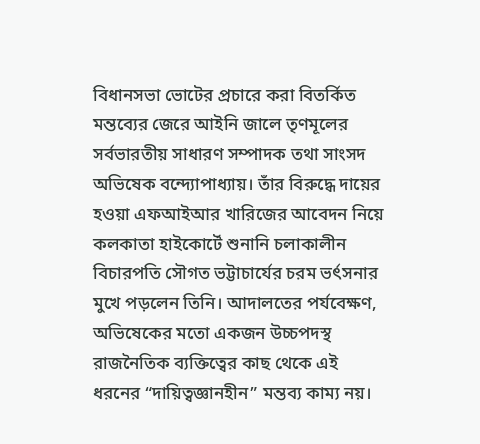বিধানসভা ভোটের প্রচারে করা বিতর্কিত মন্তব্যের জেরে আইনি জালে তৃণমূলের সর্বভারতীয় সাধারণ সম্পাদক তথা সাংসদ অভিষেক বন্দ্যোপাধ্যায়। তাঁর বিরুদ্ধে দায়ের হওয়া এফআইআর খারিজের আবেদন নিয়ে কলকাতা হাইকোর্টে শুনানি চলাকালীন বিচারপতি সৌগত ভট্টাচার্যের চরম ভর্ৎসনার মুখে পড়লেন তিনি। আদালতের পর্যবেক্ষণ, অভিষেকের মতো একজন উচ্চপদস্থ রাজনৈতিক ব্যক্তিত্বের কাছ থেকে এই ধরনের “দায়িত্বজ্ঞানহীন” মন্তব্য কাম্য নয়।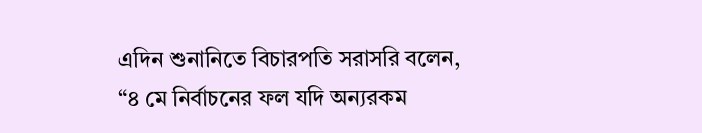এদিন শুনানিতে বিচারপতি সরাসরি বলেন, “৪ মে নির্বাচনের ফল যদি অন্যরকম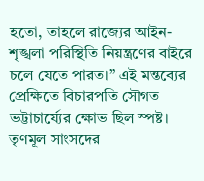হতো, তাহলে রাজ্যের আইন-শৃঙ্খলা পরিস্থিতি নিয়ন্ত্রণের বাইরে চলে যেতে পারত।” এই মন্তব্যের প্রেক্ষিতে বিচারপতি সৌগত ভট্টাচার্য্যের ক্ষোভ ছিল স্পষ্ট। তৃণমূল সাংসদের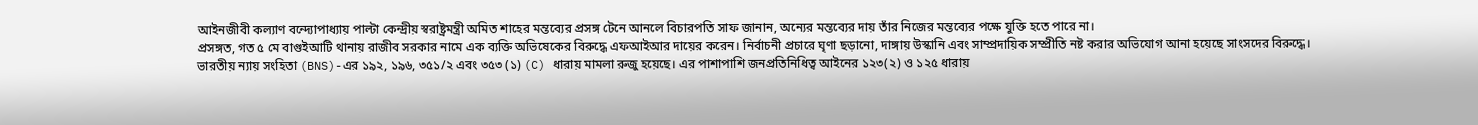আইনজীবী কল্যাণ বন্দ্যোপাধ্যায় পাল্টা কেন্দ্রীয় স্বরাষ্ট্রমন্ত্রী অমিত শাহের মন্তব্যের প্রসঙ্গ টেনে আনলে বিচারপতি সাফ জানান, অন্যের মন্তব্যের দায় তাঁর নিজের মন্তব্যের পক্ষে যুক্তি হতে পারে না।
প্রসঙ্গত, গত ৫ মে বাগুইআটি থানায় রাজীব সরকার নামে এক ব্যক্তি অভিষেকের বিরুদ্ধে এফআইআর দায়ের করেন। নির্বাচনী প্রচারে ঘৃণা ছড়ানো, দাঙ্গায় উস্কানি এবং সাম্প্রদায়িক সম্প্রীতি নষ্ট করার অভিযোগ আনা হয়েছে সাংসদের বিরুদ্ধে। ভারতীয় ন্যায় সংহিতা (BNS)-এর ১৯২, ১৯৬, ৩৫১/২ এবং ৩৫৩ (১) (C) ধারায় মামলা রুজু হয়েছে। এর পাশাপাশি জনপ্রতিনিধিত্ব আইনের ১২৩(২) ও ১২৫ ধারায়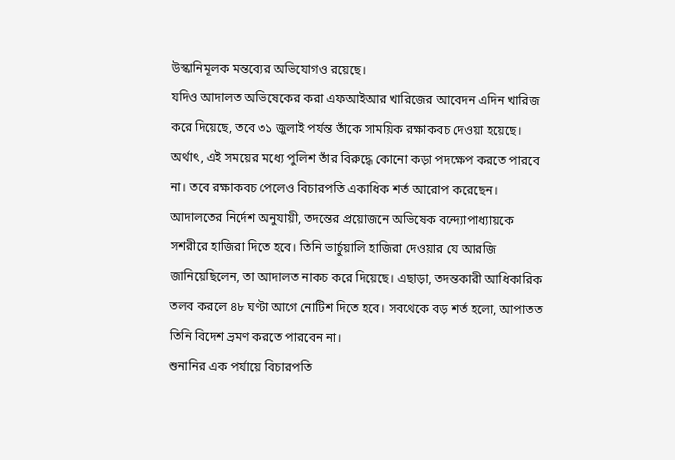উস্কানিমূলক মন্তব্যের অভিযোগও রয়েছে।
যদিও আদালত অভিষেকের করা এফআইআর খারিজের আবেদন এদিন খারিজ করে দিয়েছে, তবে ৩১ জুলাই পর্যন্ত তাঁকে সাময়িক রক্ষাকবচ দেওয়া হয়েছে। অর্থাৎ, এই সময়ের মধ্যে পুলিশ তাঁর বিরুদ্ধে কোনো কড়া পদক্ষেপ করতে পারবে না। তবে রক্ষাকবচ পেলেও বিচারপতি একাধিক শর্ত আরোপ করেছেন। আদালতের নির্দেশ অনুযায়ী, তদন্তের প্রয়োজনে অভিষেক বন্দ্যোপাধ্যায়কে সশরীরে হাজিরা দিতে হবে। তিনি ভার্চুয়ালি হাজিরা দেওয়ার যে আরজি জানিয়েছিলেন, তা আদালত নাকচ করে দিয়েছে। এছাড়া, তদন্তকারী আধিকারিক তলব করলে ৪৮ ঘণ্টা আগে নোটিশ দিতে হবে। সবথেকে বড় শর্ত হলো, আপাতত তিনি বিদেশ ভ্রমণ করতে পারবেন না।
শুনানির এক পর্যায়ে বিচারপতি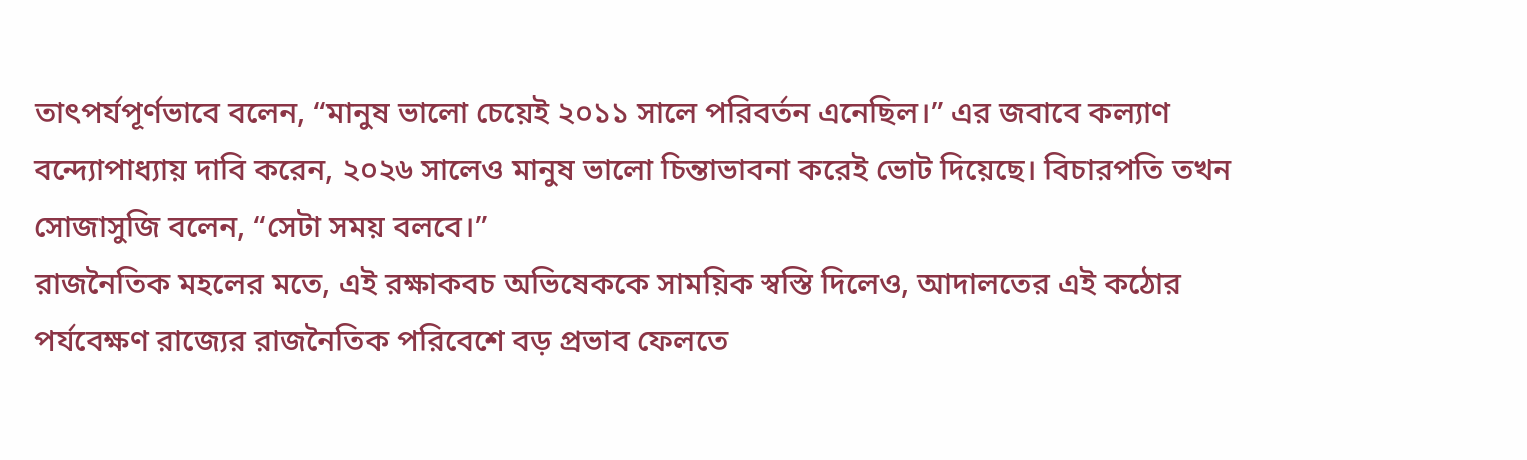তাৎপর্যপূর্ণভাবে বলেন, “মানুষ ভালো চেয়েই ২০১১ সালে পরিবর্তন এনেছিল।” এর জবাবে কল্যাণ বন্দ্যোপাধ্যায় দাবি করেন, ২০২৬ সালেও মানুষ ভালো চিন্তাভাবনা করেই ভোট দিয়েছে। বিচারপতি তখন সোজাসুজি বলেন, “সেটা সময় বলবে।”
রাজনৈতিক মহলের মতে, এই রক্ষাকবচ অভিষেককে সাময়িক স্বস্তি দিলেও, আদালতের এই কঠোর পর্যবেক্ষণ রাজ্যের রাজনৈতিক পরিবেশে বড় প্রভাব ফেলতে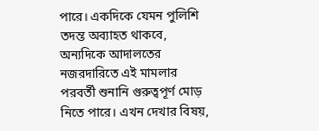পারে। একদিকে যেমন পুলিশি তদন্ত অব্যাহত থাকবে, অন্যদিকে আদালতের নজরদারিতে এই মামলার পরবর্তী শুনানি গুরুত্বপূর্ণ মোড় নিতে পারে। এখন দেখার বিষয়,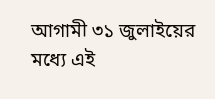আগামী ৩১ জুলাইয়ের মধ্যে এই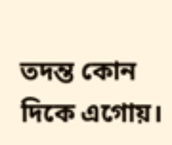তদন্ত কোন দিকে এগোয়।